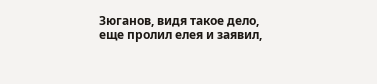Зюганов, видя такое дело, еще пролил елея и заявил,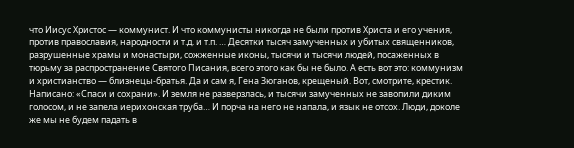что Иисус Христос — коммунист. И что коммунисты никогда не были против Христа и его учения, против православия, народности и т.д. и т.п. … Десятки тысяч замученных и убитых священников, разрушенные храмы и монастыри, сожженные иконы, тысячи и тысячи людей, посаженных в тюрьму за распространение Святого Писания, всего этого как бы не было. А есть вот это: коммунизм и христианство — близнецы-братья. Да и сам я, Гена Зюганов, крещеный. Вот, смотрите, крестик. Написано: «Спаси и сохрани». И земля не разверзлась, и тысячи замученных не завопили диким голосом, и не запела иерихонская труба… И порча на него не напала, и язык не отсох. Люди, доколе же мы не будем падать в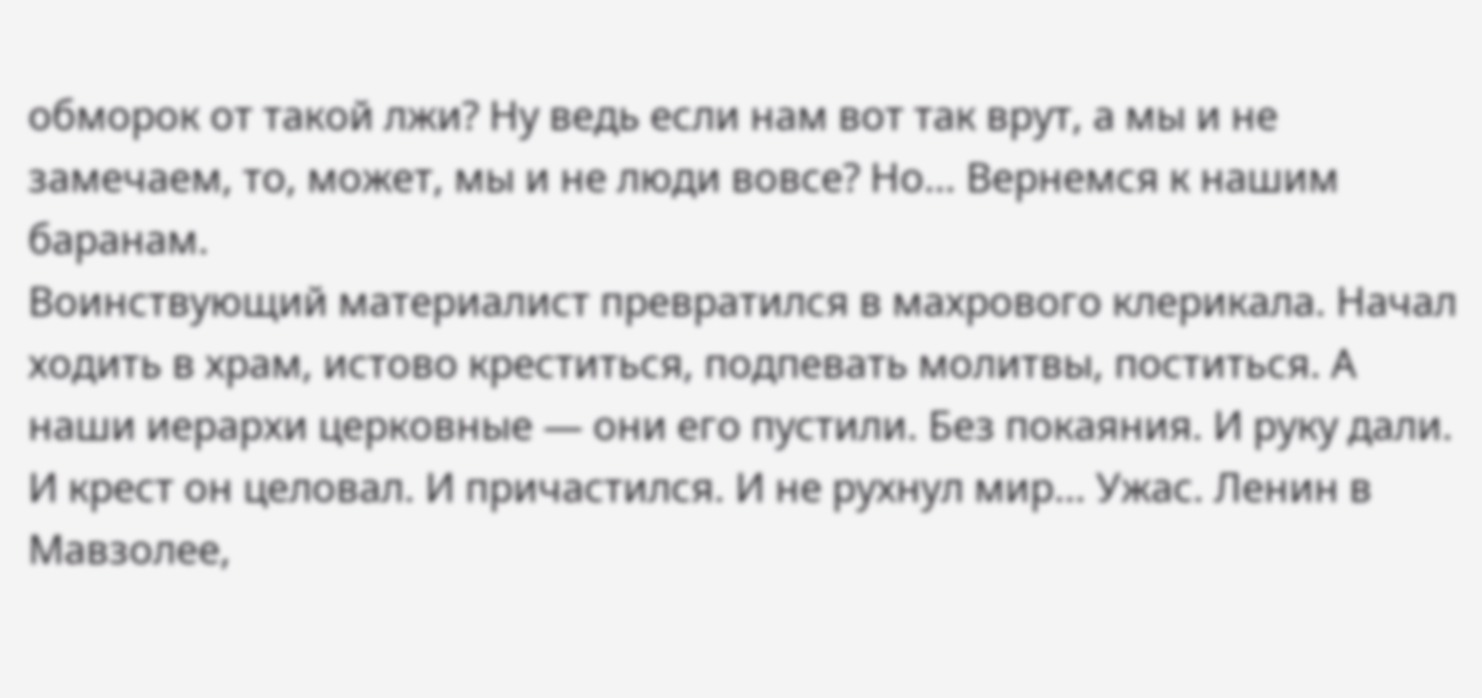обморок от такой лжи? Ну ведь если нам вот так врут, а мы и не замечаем, то, может, мы и не люди вовсе? Но… Вернемся к нашим баранам.
Воинствующий материалист превратился в махрового клерикала. Начал ходить в храм, истово креститься, подпевать молитвы, поститься. А наши иерархи церковные — они его пустили. Без покаяния. И руку дали. И крест он целовал. И причастился. И не рухнул мир… Ужас. Ленин в Мавзолее,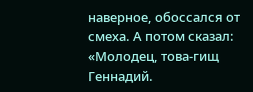наверное, обоссался от смеха. А потом сказал: «Молодец, това-гищ Геннадий.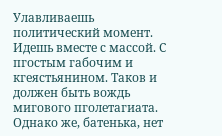Улавливаешь политический момент. Идешь вместе с массой. С пгостым габочим и кгеястьянином. Таков и должен быть вождь мигового пголетагиата. Однако же, батенька, нет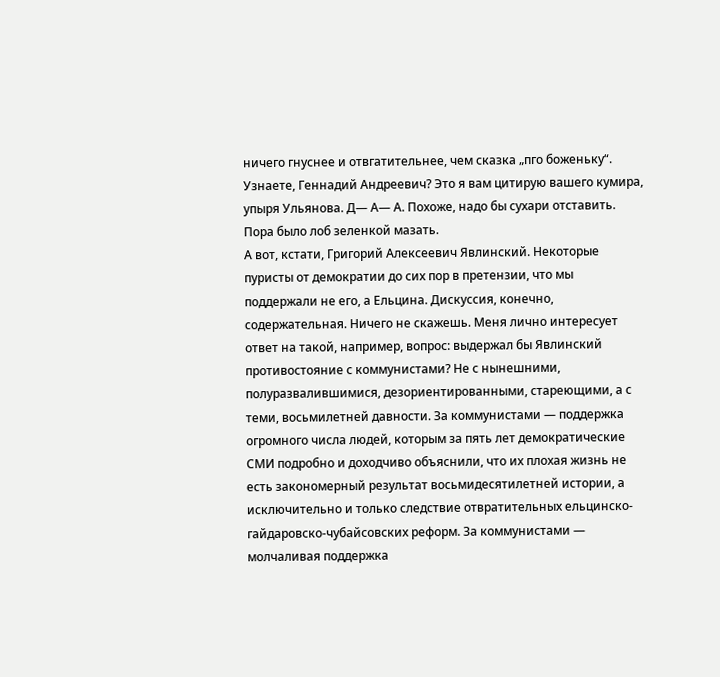ничего гнуснее и отвгатительнее, чем сказка „пго боженьку“. Узнаете, Геннадий Андреевич? Это я вам цитирую вашего кумира, упыря Ульянова. Д— А— А. Похоже, надо бы сухари отставить. Пора было лоб зеленкой мазать.
А вот, кстати, Григорий Алексеевич Явлинский. Некоторые пуристы от демократии до сих пор в претензии, что мы поддержали не его, а Ельцина. Дискуссия, конечно, содержательная. Ничего не скажешь. Меня лично интересует ответ на такой, например, вопрос: выдержал бы Явлинский противостояние с коммунистами? Не с нынешними, полуразвалившимися, дезориентированными, стареющими, а с теми, восьмилетней давности. За коммунистами — поддержка огромного числа людей, которым за пять лет демократические СМИ подробно и доходчиво объяснили, что их плохая жизнь не есть закономерный результат восьмидесятилетней истории, а исключительно и только следствие отвратительных ельцинско-гайдаровско-чубайсовских реформ. За коммунистами — молчаливая поддержка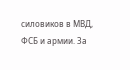силовиков в МВД, ФСБ и армии. За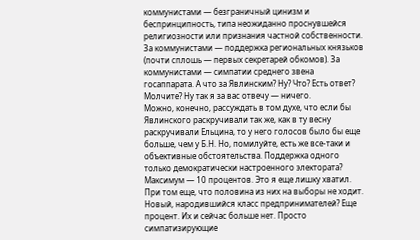коммунистами — безграничный цинизм и беспринципность, типа неожиданно проснувшейся религиозности или признания частной собственности. За коммунистами — поддержка региональных князьков (почти сплошь — первых секретарей обкомов). За коммунистами — симпатии среднего звена госаппарата. А что за Явлинским? Ну? Что? Есть ответ? Молчите? Ну так я за вас отвечу — ничего.
Можно, конечно, рассуждать в том духе, что если бы Явлинского раскручивали так же, как в ту весну раскручивали Ельцина, то у него голосов было бы еще больше, чем у Б.Н. Но, помилуйте, есть же все-таки и объективные обстоятельства. Поддержка одного только демократически настроенного электората? Максимум — 10 процентов. Это я еще лишку хватил. При том еще, что половина из них на выборы не ходит. Новый, народившийся класс предпринимателей? Еще процент. Их и сейчас больше нет. Просто симпатизирующие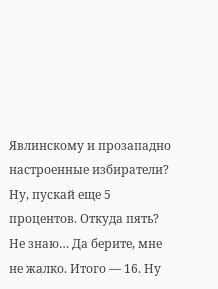Явлинскому и прозападно настроенные избиратели? Ну, пускай еще 5 процентов. Откуда пять? Не знаю… Да берите, мне не жалко. Итого — 16. Ну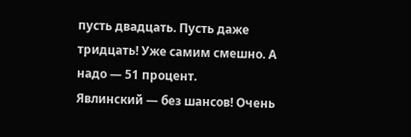пусть двадцать. Пусть даже тридцать! Уже самим смешно. А надо — 51 процент.
Явлинский — без шансов! Очень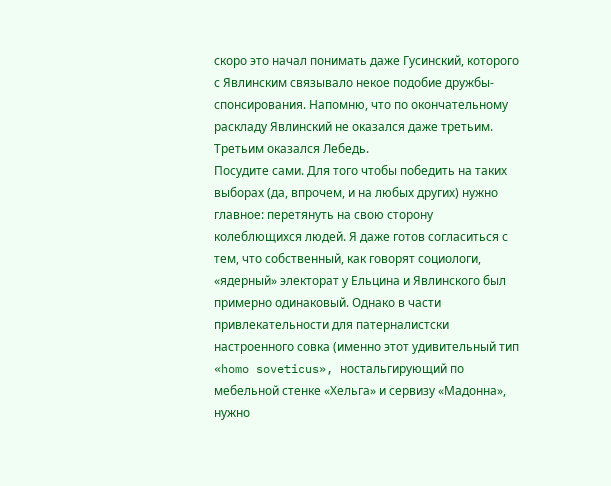скоро это начал понимать даже Гусинский, которого с Явлинским связывало некое подобие дружбы-спонсирования. Напомню, что по окончательному раскладу Явлинский не оказался даже третьим. Третьим оказался Лебедь.
Посудите сами. Для того чтобы победить на таких выборах (да, впрочем, и на любых других) нужно главное: перетянуть на свою сторону колеблющихся людей. Я даже готов согласиться с тем, что собственный, как говорят социологи, «ядерный» электорат у Ельцина и Явлинского был примерно одинаковый. Однако в части привлекательности для патерналистски настроенного совка (именно этот удивительный тип «homo soveticus», ностальгирующий по мебельной стенке «Хельга» и сервизу «Мадонна», нужно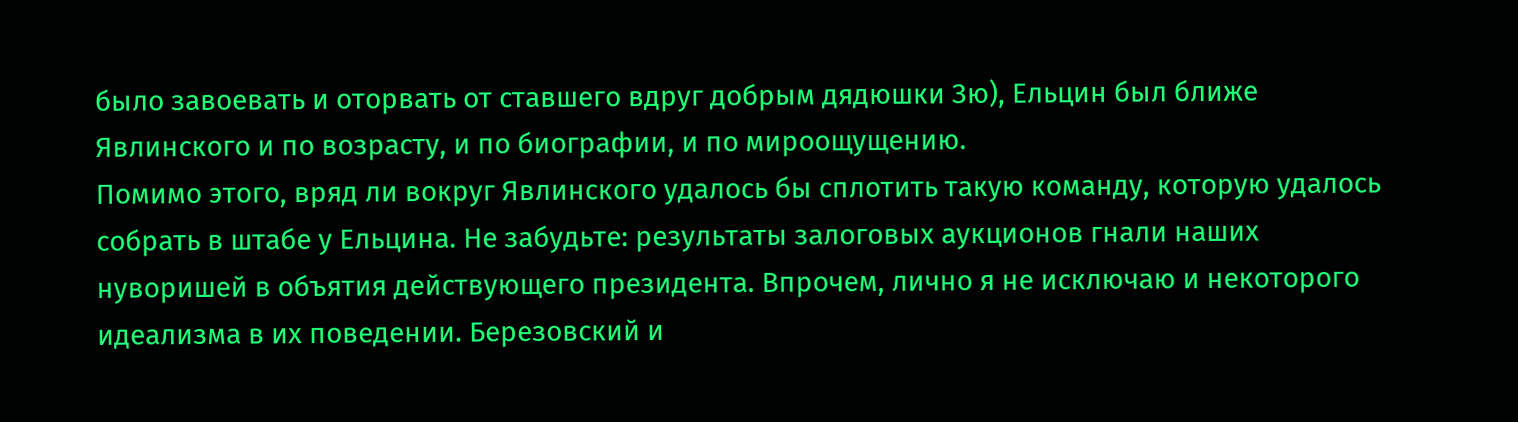было завоевать и оторвать от ставшего вдруг добрым дядюшки Зю), Ельцин был ближе Явлинского и по возрасту, и по биографии, и по мироощущению.
Помимо этого, вряд ли вокруг Явлинского удалось бы сплотить такую команду, которую удалось собрать в штабе у Ельцина. Не забудьте: результаты залоговых аукционов гнали наших нуворишей в объятия действующего президента. Впрочем, лично я не исключаю и некоторого идеализма в их поведении. Березовский и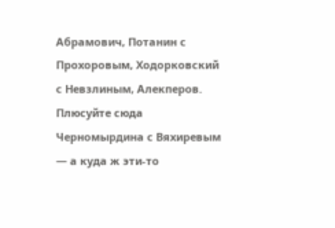Абрамович, Потанин с Прохоровым, Ходорковский с Невзлиным, Алекперов. Плюсуйте сюда Черномырдина с Вяхиревым — а куда ж эти-то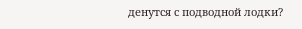денутся с подводной лодки?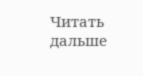Читать дальше